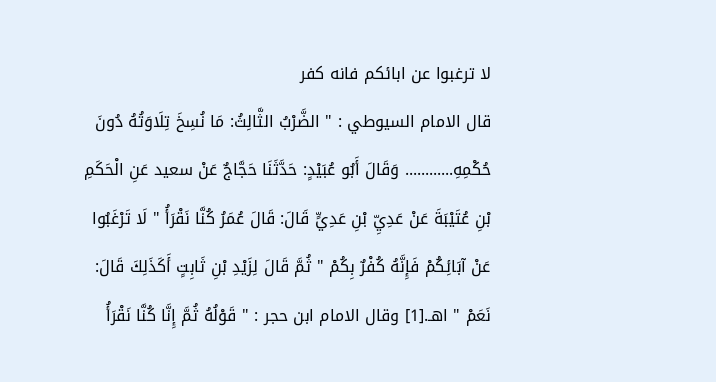لا ترغبوا عن ابائكم فانه كفر
قال الامام السيوطي : " الضَّرْبُ الثَّالِثُ: مَا نُسِخَ تِلَاوَتُهُ دُونَ حُكْمِهِ............ وَقَالَ أَبُو عُبَيْدٍ: حَدَّثَنَا حَجَّاجٌ عَنْ سعيد عَنِ الْحَكَمِ بْنِ عُتَيْبَةَ عَنْ عَدِيِّ بْنِ عَدِيٍّ قَالَ: قَالَ عُمَرُ كُنَّا نَقْرَأُ " لَا تَرْغَبُوا عَنْ آبَائِكُمْ فَإِنَّهُ كُفْرٌ بِكُمْ " ثُمَّ قَالَ لِزَيْدِ بْنِ ثَابِتٍ أَكَذَلِكَ قَالَ: نَعَمْ " اهـ.[1] وقال الامام ابن حجر : " قَوْلُهُ ثُمَّ إِنَّا كُنَّا نَقْرَأُ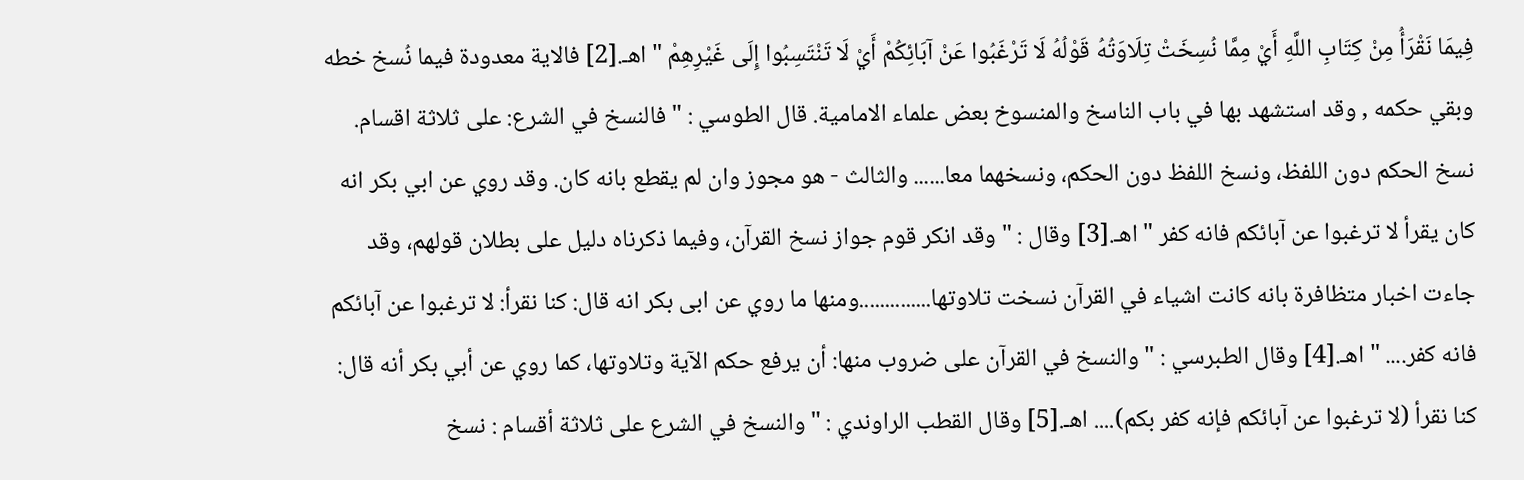فِيمَا نَقْرَأُ مِنْ كِتَابِ اللَّهِ أَيْ مِمَّا نُسِخَتْ تِلَاوَتُهُ قَوْلُهُ لَا تَرْغَبُوا عَنْ آبَائِكُمْ أَيْ لَا تَنْتَسِبُوا إِلَى غَيْرِهِمْ " اهـ.[2] فالاية معدودة فيما نُسخ خطه وبقي حكمه , وقد استشهد بها في باب الناسخ والمنسوخ بعض علماء الامامية. قال الطوسي : " فالنسخ في الشرع: على ثلاثة اقسام. نسخ الحكم دون اللفظ، ونسخ اللفظ دون الحكم، ونسخهما معا...... والثالث - هو مجوز وان لم يقطع بانه كان. وقد روي عن ابي بكر انه كان يقرأ لا ترغبوا عن آبائكم فانه كفر " اهـ.[3] وقال : " وقد انكر قوم جواز نسخ القرآن، وفيما ذكرناه دليل على بطلان قولهم، وقد جاءت اخبار متظافرة بانه كانت اشياء في القرآن نسخت تلاوتها..............ومنها ما روي عن ابى بكر انه قال: كنا نقرأ: لا ترغبوا عن آبائكم فانه كفر.... " اهـ.[4] وقال الطبرسي : " والنسخ في القرآن على ضروب منها: أن يرفع حكم الآية وتلاوتها، كما روي عن أبي بكر أنه قال: كنا نقرأ (لا ترغبوا عن آبائكم فإنه كفر بكم).... اهـ.[5] وقال القطب الراوندي : " والنسخ في الشرع على ثلاثة أقسام : نسخ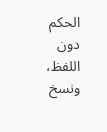الحكم دون اللفظ، ونسخ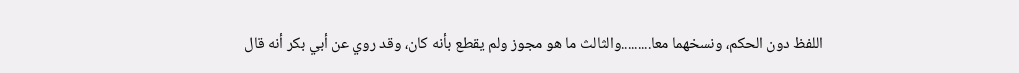اللفظ دون الحكم، ونسخهما معا.........والثالث ما هو مجوز ولم يقطع بأنه كان، وقد روي عن أبي بكر أنه قال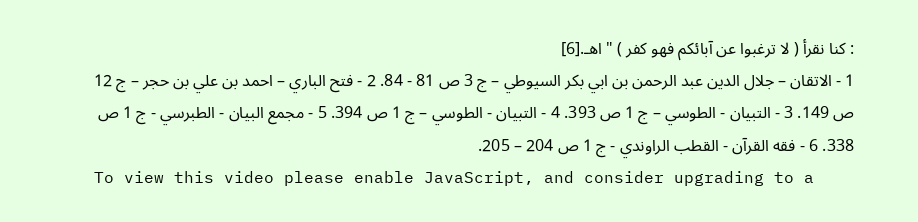: كنا نقرأ ( لا ترغبوا عن آبائكم فهو كفر ) " اهـ.[6]
1 - الاتقان – جلال الدين عبد الرحمن بن ابي بكر السيوطي – ج 3 ص 81 - 84. 2 - فتح الباري – احمد بن علي بن حجر – ج 12 ص 149. 3 - التبيان - الطوسي – ج 1 ص 393. 4 - التبيان - الطوسي – ج 1 ص 394. 5 - مجمع البيان - الطبرسي - ج 1 ص 338. 6 - فقه القرآن - القطب الراوندي - ج 1 ص 204 – 205.
To view this video please enable JavaScript, and consider upgrading to a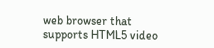web browser that supports HTML5 video